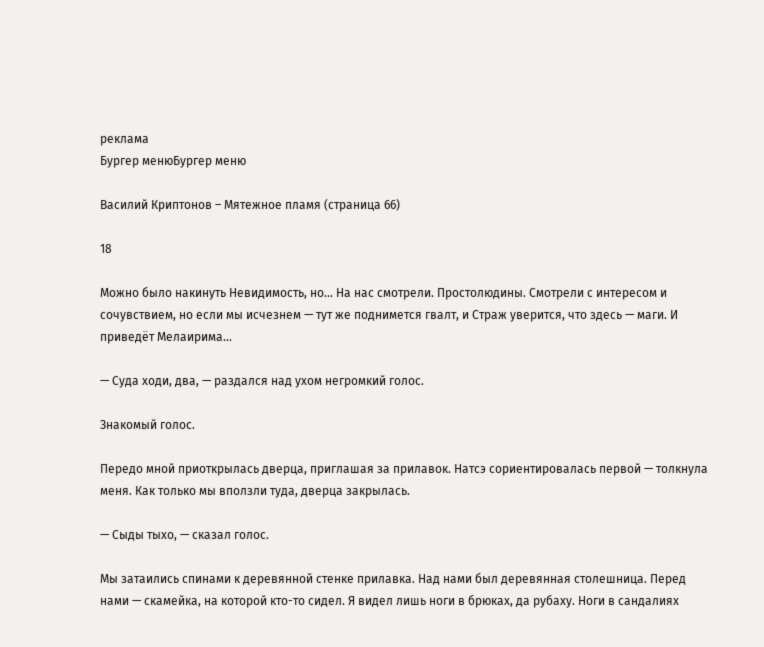реклама
Бургер менюБургер меню

Василий Криптонов – Мятежное пламя (страница 66)

18

Можно было накинуть Невидимость, но... На нас смотрели. Простолюдины. Смотрели с интересом и сочувствием, но если мы исчезнем — тут же поднимется гвалт, и Страж уверится, что здесь — маги. И приведёт Мелаирима...

— Суда ходи, два, — раздался над ухом негромкий голос.

Знакомый голос.

Передо мной приоткрылась дверца, приглашая за прилавок. Натсэ сориентировалась первой — толкнула меня. Как только мы вползли туда, дверца закрылась.

— Сыды тыхо, — сказал голос.

Мы затаились спинами к деревянной стенке прилавка. Над нами был деревянная столешница. Перед нами — скамейка, на которой кто-то сидел. Я видел лишь ноги в брюках, да рубаху. Ноги в сандалиях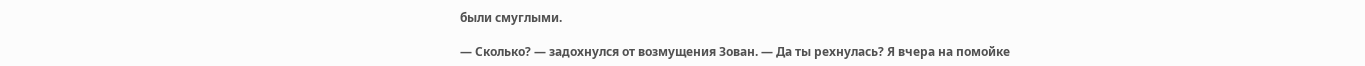были смуглыми.

— Сколько? — задохнулся от возмущения Зован. — Да ты рехнулась? Я вчера на помойке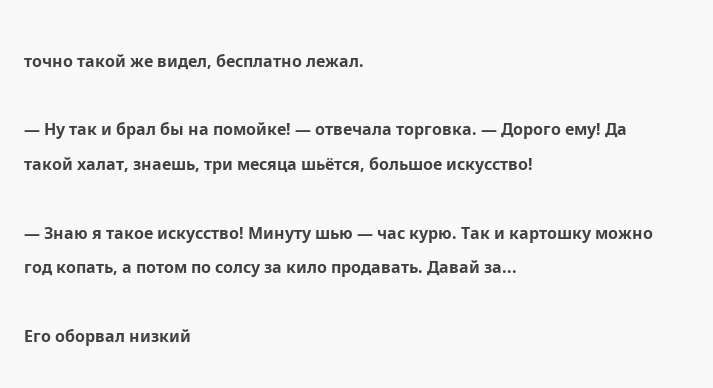точно такой же видел, бесплатно лежал.

— Ну так и брал бы на помойке! — отвечала торговка. — Дорого ему! Да такой халат, знаешь, три месяца шьётся, большое искусство!

— Знаю я такое искусство! Минуту шью — час курю. Так и картошку можно год копать, а потом по солсу за кило продавать. Давай за...

Его оборвал низкий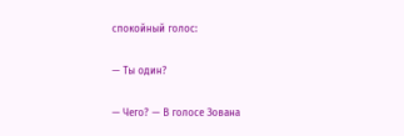спокойный голос:

— Ты один?

— Чего? — В голосе Зована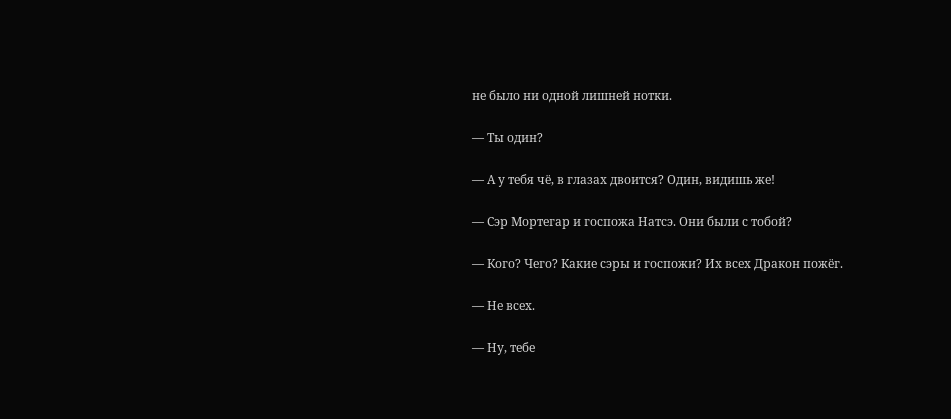не было ни одной лишней нотки.

— Ты один?

— А у тебя чё, в глазах двоится? Один, видишь же!

— Сэр Мортегар и госпожа Натсэ. Они были с тобой?

— Кого? Чего? Какие сэры и госпожи? Их всех Дракон пожёг.

— Не всех.

— Ну, тебе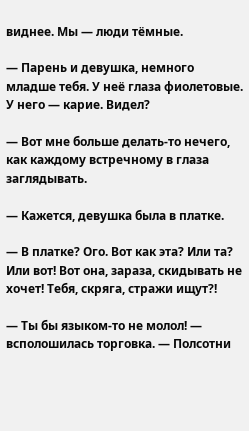виднее. Мы — люди тёмные.

— Парень и девушка, немного младше тебя. У неё глаза фиолетовые. У него — карие. Видел?

— Вот мне больше делать-то нечего, как каждому встречному в глаза заглядывать.

— Кажется, девушка была в платке.

— В платке? Ого. Вот как эта? Или та? Или вот! Вот она, зараза, скидывать не хочет! Тебя, скряга, стражи ищут?!

— Ты бы языком-то не молол! — всполошилась торговка. — Полсотни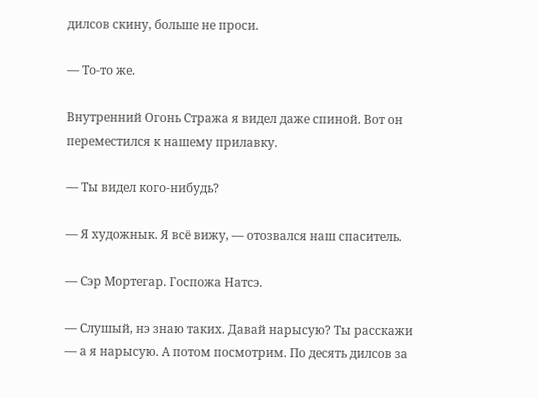дилсов скину, больше не проси.

— То-то же.

Внутренний Огонь Стража я видел даже спиной. Вот он переместился к нашему прилавку.

— Ты видел кого-нибудь?

— Я художнык. Я всё вижу, — отозвался наш спаситель.

— Сэр Мортегар. Госпожа Натсэ.

— Слушый, нэ знаю таких. Давай нарысую? Ты расскажи — а я нарысую. А потом посмотрим. По десять дилсов за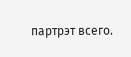партрэт всего.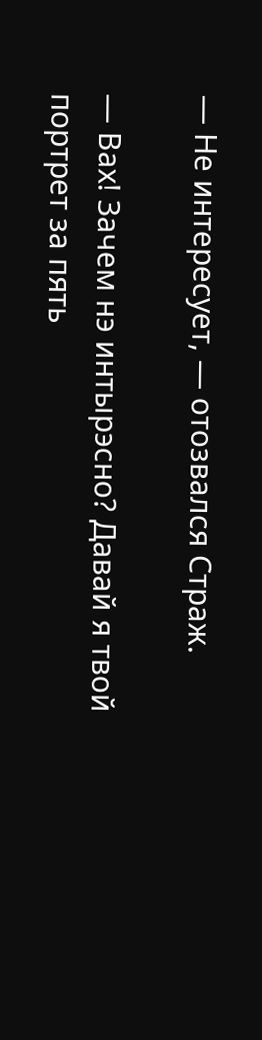— Не интересует, — отозвался Страж.

— Вах! Зачем нэ интырэсно? Давай я твой портрет за пять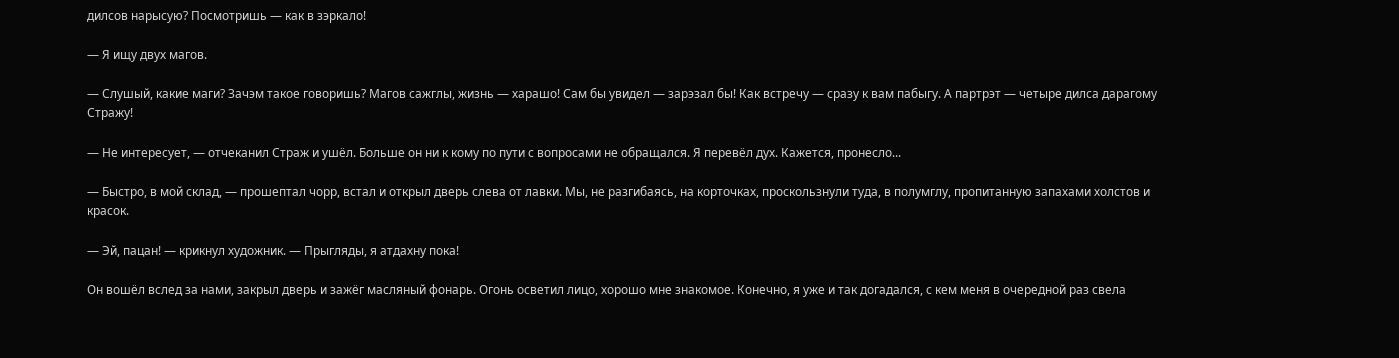дилсов нарысую? Посмотришь — как в зэркало!

— Я ищу двух магов.

— Слушый, какие маги? Зачэм такое говоришь? Магов сажглы, жизнь — харашо! Сам бы увидел — зарэзал бы! Как встречу — сразу к вам пабыгу. А партрэт — четыре дилса дарагому Стражу!

— Не интересует, — отчеканил Страж и ушёл. Больше он ни к кому по пути с вопросами не обращался. Я перевёл дух. Кажется, пронесло...

— Быстро, в мой склад, — прошептал чорр, встал и открыл дверь слева от лавки. Мы, не разгибаясь, на корточках, проскользнули туда, в полумглу, пропитанную запахами холстов и красок.

— Эй, пацан! — крикнул художник. — Прыгляды, я атдахну пока!

Он вошёл вслед за нами, закрыл дверь и зажёг масляный фонарь. Огонь осветил лицо, хорошо мне знакомое. Конечно, я уже и так догадался, с кем меня в очередной раз свела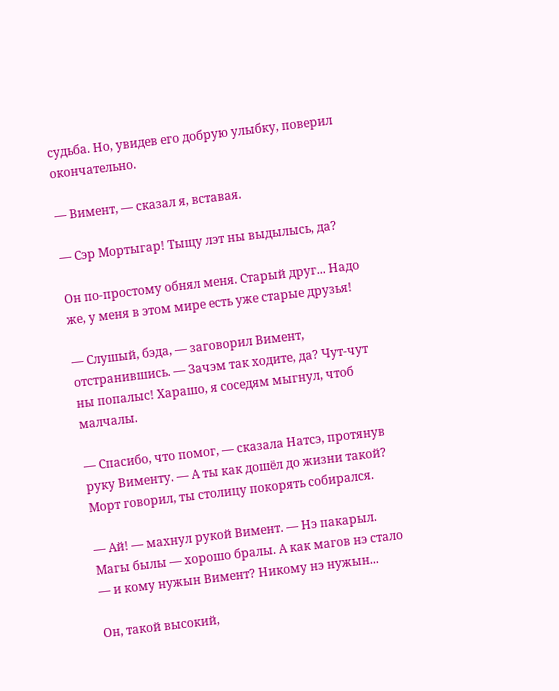судьба. Но, увидев его добрую улыбку, поверил окончательно.

— Вимент, — сказал я, вставая.

— Сэр Мортыгар! Тыщу лэт ны выдылысь, да?

Он по-простому обнял меня. Старый друг... Надо же, у меня в этом мире есть уже старые друзья!

— Слушый, бэда, — заговорил Вимент, отстранившись. — Зачэм так ходите, да? Чут-чут ны попалыс! Харашо, я соседям мыгнул, чтоб малчалы.

— Спасибо, что помог, — сказала Натсэ, протянув руку Вименту. — А ты как дошёл до жизни такой? Морт говорил, ты столицу покорять собирался.

— Ай! — махнул рукой Вимент. — Нэ пакарыл. Магы былы — хорошо бралы. А как магов нэ стало — и кому нужын Вимент? Никому нэ нужын...

Он, такой высокий,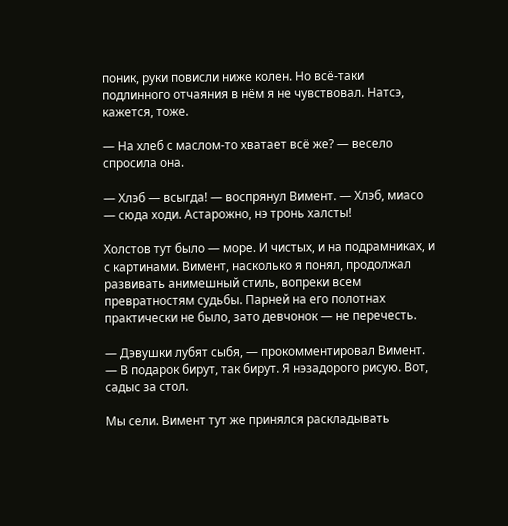поник, руки повисли ниже колен. Но всё-таки подлинного отчаяния в нём я не чувствовал. Натсэ, кажется, тоже.

— На хлеб с маслом-то хватает всё же? — весело спросила она.

— Хлэб — всыгда! — воспрянул Вимент. — Хлэб, миасо — сюда ходи. Астарожно, нэ тронь халсты!

Холстов тут было — море. И чистых, и на подрамниках, и с картинами. Вимент, насколько я понял, продолжал развивать анимешный стиль, вопреки всем превратностям судьбы. Парней на его полотнах практически не было, зато девчонок — не перечесть.

— Дэвушки лубят сыбя, — прокомментировал Вимент. — В подарок бирут, так бирут. Я нэзадорого рисую. Вот, садыс за стол.

Мы сели. Вимент тут же принялся раскладывать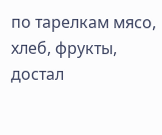по тарелкам мясо, хлеб, фрукты, достал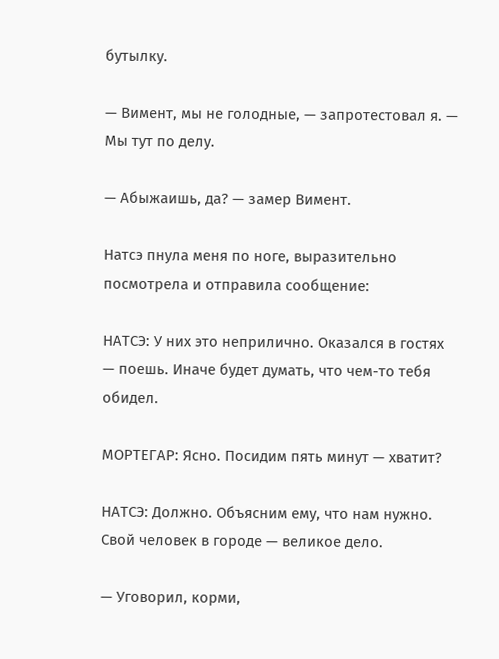бутылку.

— Вимент, мы не голодные, — запротестовал я. — Мы тут по делу.

— Абыжаишь, да? — замер Вимент.

Натсэ пнула меня по ноге, выразительно посмотрела и отправила сообщение:

НАТСЭ: У них это неприлично. Оказался в гостях — поешь. Иначе будет думать, что чем-то тебя обидел.

МОРТЕГАР: Ясно. Посидим пять минут — хватит?

НАТСЭ: Должно. Объясним ему, что нам нужно. Свой человек в городе — великое дело.

— Уговорил, корми,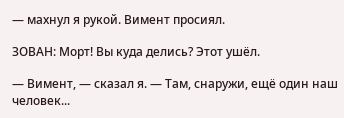— махнул я рукой. Вимент просиял.

ЗОВАН: Морт! Вы куда делись? Этот ушёл.

— Вимент, — сказал я. — Там, снаружи, ещё один наш человек...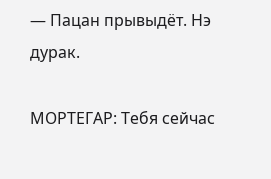— Пацан прывыдёт. Нэ дурак.

МОРТЕГАР: Тебя сейчас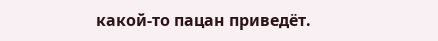какой-то пацан приведёт.